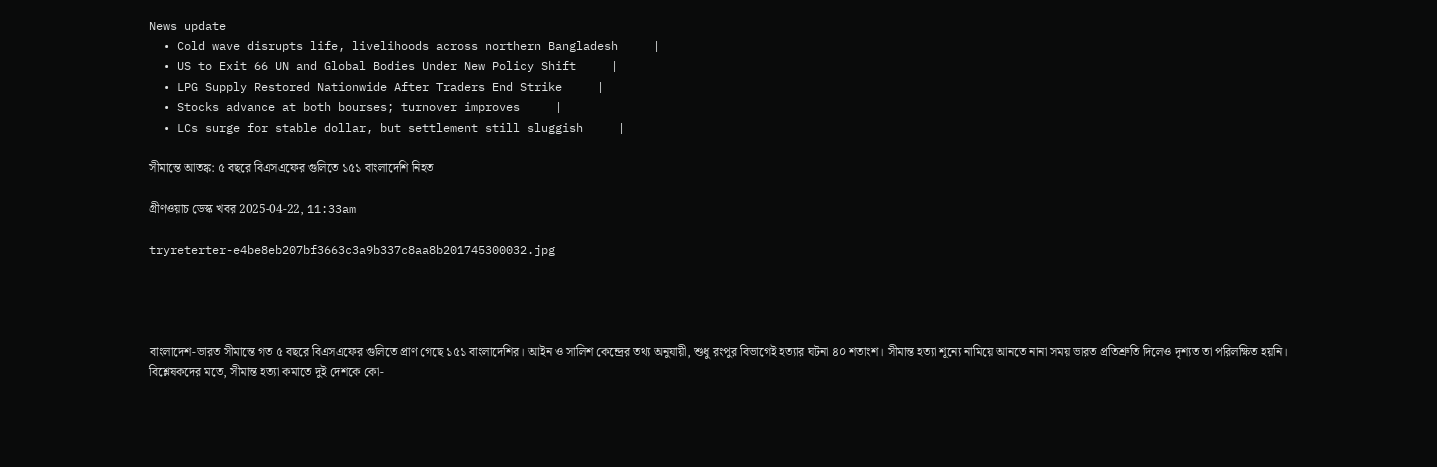News update
  • Cold wave disrupts life, livelihoods across northern Bangladesh     |
  • US to Exit 66 UN and Global Bodies Under New Policy Shift     |
  • LPG Supply Restored Nationwide After Traders End Strike     |
  • Stocks advance at both bourses; turnover improves     |
  • LCs surge for stable dollar, but settlement still sluggish     |

সীমান্তে আতঙ্ক: ৫ বছরে বিএসএফের গুলিতে ১৫১ বাংলাদেশি নিহত

গ্রীণওয়াচ ডেস্ক খবর 2025-04-22, 11:33am

tryreterter-e4be8eb207bf3663c3a9b337c8aa8b201745300032.jpg




বাংলাদেশ-ভারত সীমান্তে গত ৫ বছরে বিএসএফের গুলিতে প্রাণ গেছে ১৫১ বাংলাদেশির। আইন ও সালিশ কেন্দ্রের তথ্য অনুযায়ী, শুধু রংপুর বিভাগেই হত্যার ঘটনা ৪০ শতাংশ। সীমান্ত হত্যা শূন্যে নামিয়ে আনতে নানা সময় ভারত প্রতিশ্রুতি দিলেও দৃশ্যত তা পরিলক্ষিত হয়নি। বিশ্লেষকদের মতে, সীমান্ত হত্যা কমাতে দুই দেশকে কো-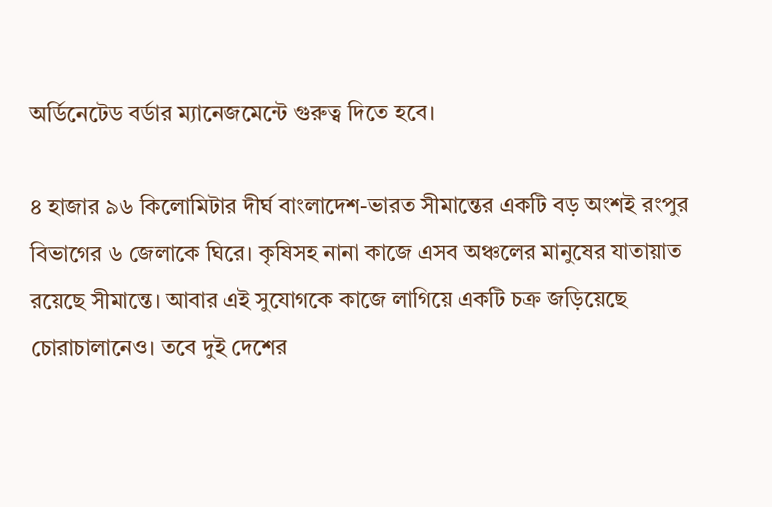অর্ডিনেটেড বর্ডার ম্যানেজমেন্টে গুরুত্ব দিতে হবে।

৪ হাজার ৯৬ কিলোমিটার দীর্ঘ বাংলাদেশ-ভারত সীমান্তের একটি বড় অংশই রংপুর বিভাগের ৬ জেলাকে ঘিরে। কৃষিসহ নানা কাজে এসব অঞ্চলের মানুষের যাতায়াত রয়েছে সীমান্তে। আবার এই সুযোগকে কাজে লাগিয়ে একটি চক্র জড়িয়েছে চোরাচালানেও। তবে দুই দেশের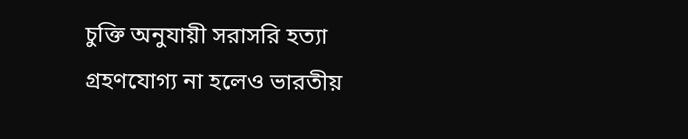চুক্তি অনুযায়ী সরাসরি হত্যা গ্রহণযোগ্য না হলেও ভারতীয়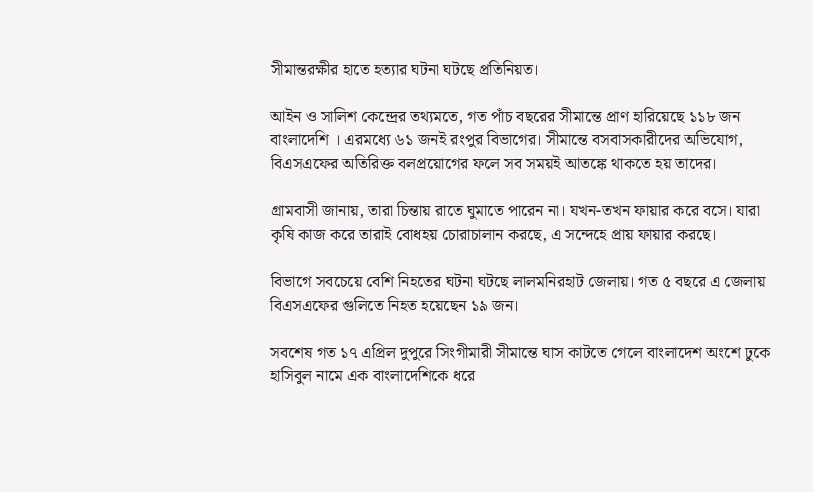সীমান্তরক্ষীর হাতে হত্যার ঘটনা ঘটছে প্রতিনিয়ত।

আইন ও সালিশ কেন্দ্রের তথ্যমতে, গত পাঁচ বছরের সীমান্তে প্রাণ হারিয়েছে ১১৮ জন বাংলাদেশি । এরমধ্যে ৬১ জনই রংপুর বিভাগের। সীমান্তে বসবাসকারীদের অভিযোগ, বিএসএফের অতিরিক্ত বলপ্রয়োগের ফলে সব সময়ই আতঙ্কে থাকতে হয় তাদের।

গ্রামবাসী জানায়, তারা চিন্তায় রাতে ঘুমাতে পারেন না। যখন-তখন ফায়ার করে বসে। যারা কৃষি কাজ করে তারাই বোধহয় চোরাচালান করছে, এ সন্দেহে প্রায় ফায়ার করছে।

বিভাগে সবচেয়ে বেশি নিহতের ঘটনা ঘটছে লালমনিরহাট জেলায়। গত ৫ বছরে এ জেলায় বিএসএফের গুলিতে নিহত হয়েছেন ১৯ জন।

সবশেষ গত ১৭ এপ্রিল দুপুরে সিংগীমারী সীমান্তে ঘাস কাটতে গেলে বাংলাদেশ অংশে ঢুকে হাসিবুল নামে এক বাংলাদেশিকে ধরে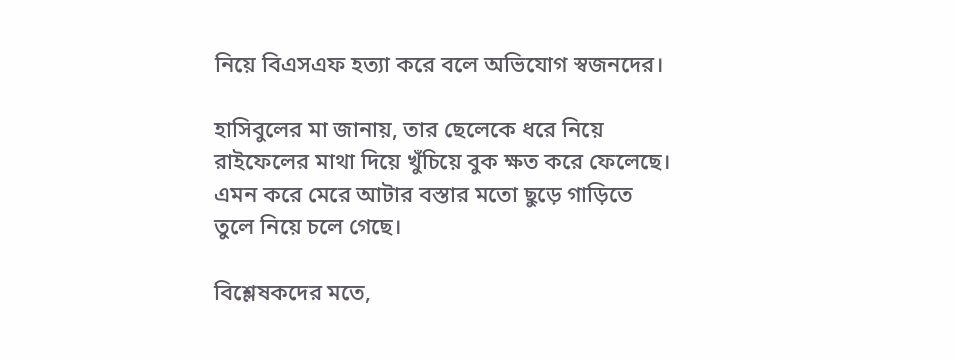নিয়ে বিএসএফ হত্যা করে বলে অভিযোগ স্বজনদের।

হাসিবুলের মা জানায়, তার ছেলেকে ধরে নিয়ে রাইফেলের মাথা দিয়ে খুঁচিয়ে বুক ক্ষত করে ফেলেছে। এমন করে মেরে আটার বস্তার মতো ছুড়ে গাড়িতে তুলে নিয়ে চলে গেছে।

বিশ্লেষকদের মতে,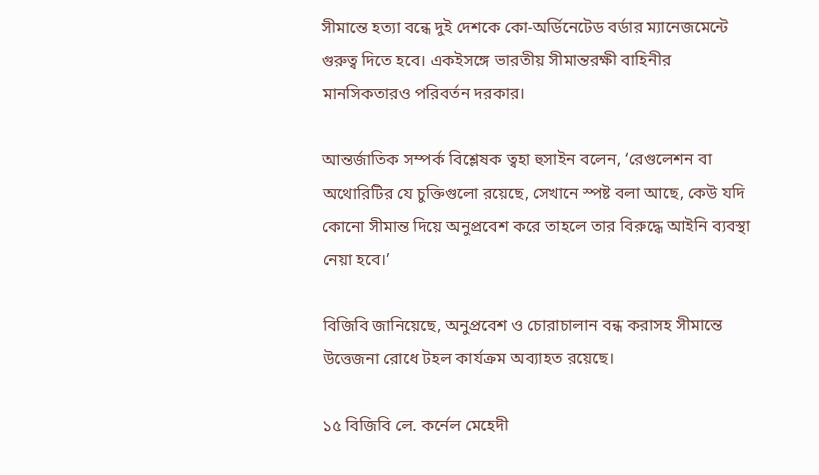সীমান্তে হত্যা বন্ধে দুই দেশকে কো-অর্ডিনেটেড বর্ডার ম্যানেজমেন্টে গুরুত্ব দিতে হবে। একইসঙ্গে ভারতীয় সীমান্তরক্ষী বাহিনীর মানসিকতারও পরিবর্তন দরকার।

আন্তর্জাতিক সম্পর্ক বিশ্লেষক ত্বহা হুসাইন বলেন, ‘রেগুলেশন বা অথোরিটির যে চুক্তিগুলো রয়েছে, সেখানে স্পষ্ট বলা আছে, কেউ যদি কোনো সীমান্ত দিয়ে অনুপ্রবেশ করে তাহলে তার বিরুদ্ধে আইনি ব্যবস্থা নেয়া হবে।’

বিজিবি জানিয়েছে, অনুপ্রবেশ ও চোরাচালান বন্ধ করাসহ সীমান্তে উত্তেজনা রোধে টহল কার্যক্রম অব্যাহত রয়েছে।

১৫ বিজিবি লে. কর্নেল মেহেদী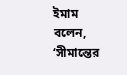ইমাম বলেন, ‘সীমান্তের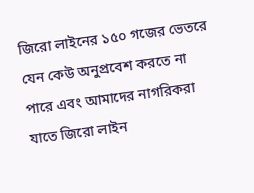জিরো লাইনের ১৫০ গজের ভেতরে যেন কেউ অনুপ্রবেশ করতে না পারে এবং আমাদের নাগরিকরা যাতে জিরো লাইন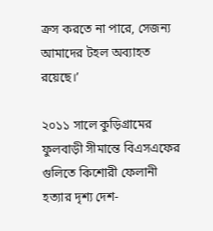ক্রস করতে না পারে, সেজন্য আমাদের টহল অব্যাহত রয়েছে।’

২০১১ সালে কুড়িগ্রামের ফুলবাড়ী সীমান্তে বিএসএফের গুলিতে কিশোরী ফেলানী হত্যার দৃশ্য দেশ-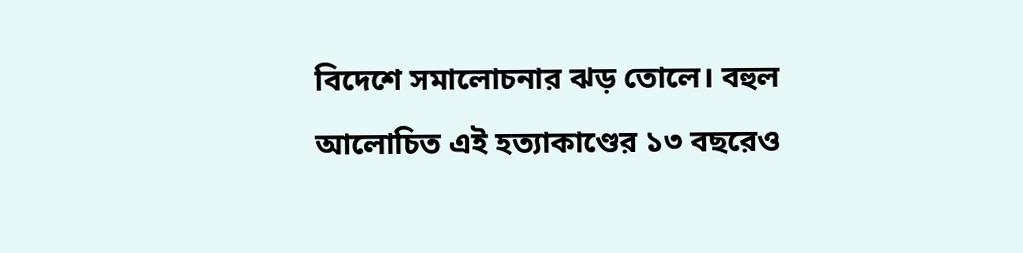বিদেশে সমালোচনার ঝড় তোলে। বহুল আলোচিত এই হত্যাকাণ্ডের ১৩ বছরেও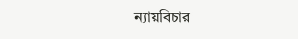ন্যায়বিচার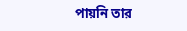পায়নি তার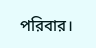পরিবার।